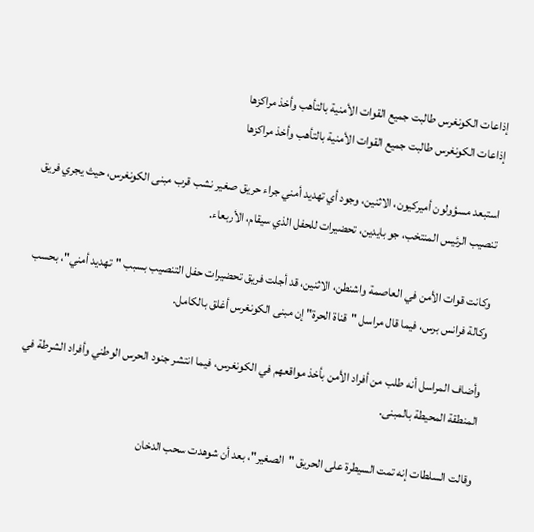إذاعات الكونغرس طالبت جميع القوات الأمنية بالتأهب وأخذ مراكزها
إذاعات الكونغرس طالبت جميع القوات الأمنية بالتأهب وأخذ مراكزها

استبعد مسؤولون أميركيون، الاثنين، وجود أي تهديد أمني جراء حريق صغير نشب قرب مبنى الكونغرس، حيث يجري فريق تنصيب الرئيس المنتخب، جو بايدين، تحضيرات للحفل الذي سيقام، الأربعاء.

وكانت قوات الأمن في العاصمة واشنطن، الاثنين، قد أجلت فريق تحضيرات حفل التنصيب بسبب "تهديد أمني"، بحسب وكالة فرانس برس، فيما قال مراسل "قناة الحرة" إن مبنى الكونغرس أغلق بالكامل.

وأضاف المراسل أنه طلب من أفراد الأمن بأخذ مواقعهم في الكونغرس، فيما انتشر جنود الحرس الوطني وأفراد الشرطة في المنطقة المحيطة بالمبنى.

وقالت السلطات إنه تمت السيطرة على الحريق "الصغير"، بعد أن شوهدت سحب الدخان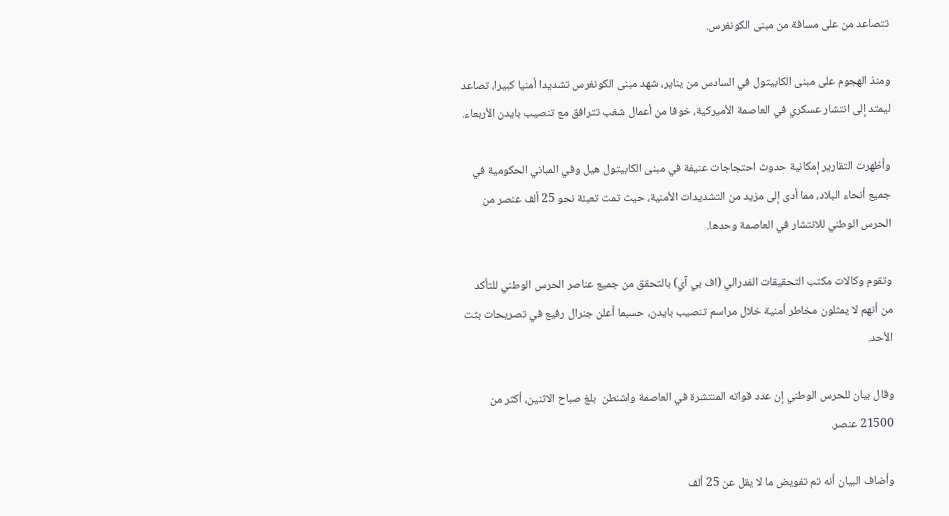تتصاعد من على مسافة من مبنى الكونغرس.

ومنذ الهجوم على مبنى الكابيتول في السادس من يناير، شهد مبنى الكونغرس تشديدا أمنيا كبيرا، تصاعد ليمتد إلى انتشار عسكري في العاصمة الأميركية، خوفا من أعمال شغب تترافق مع تنصيب بايدن الأربعاء.

وأظهرت التقارير إمكانية حدوث احتجاجات عنيفة في مبنى الكابيتول هيل وفي المباني الحكومية في جميع أنحاء البلاد، مما أدى إلى مزيد من التشديدات الأمنية، حيث تمت تعبئة نحو 25 ألف عنصر من الحرس الوطني للانتشار في العاصمة وحدها.

وتقوم وكالات مكتب التحقيقات الفدرالي (اف بي آي) بالتحقق من جميع عناصر الحرس الوطني للتأكد من أنهم لا يمثلون مخاطر أمنية خلال مراسم تنصيب بايدن، حسبما أعلن جنرال رفيع في تصريحات بثت الأحد.

وقال بيان للحرس الوطني إن عدد قواته المنتشرة في العاصمة واشنطن  بلغ صباح الاثنين، أكثر من 21500 عنصر.

وأضاف البيان أنه تم تفويض ما لا يقل عن 25 ألف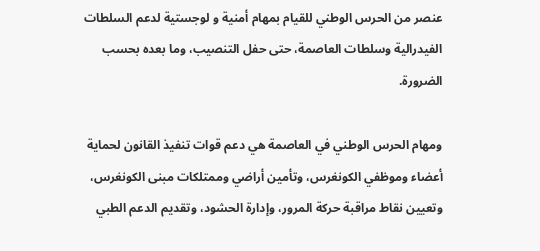عنصر من الحرس الوطني للقيام بمهام أمنية و لوجستية لدعم السلطات الفيدرالية وسلطات العاصمة، حتى حفل التنصيب، وما بعده بحسب الضرورة.

ومهام الحرس الوطني في العاصمة هي دعم قوات تنفيذ القانون لحماية أعضاء وموظفي الكونغرس، وتأمين أراضي وممتلكات مبنى الكونغرس، وتعيين نقاط مراقبة حركة المرور، وإدارة الحشود، وتقديم الدعم الطبي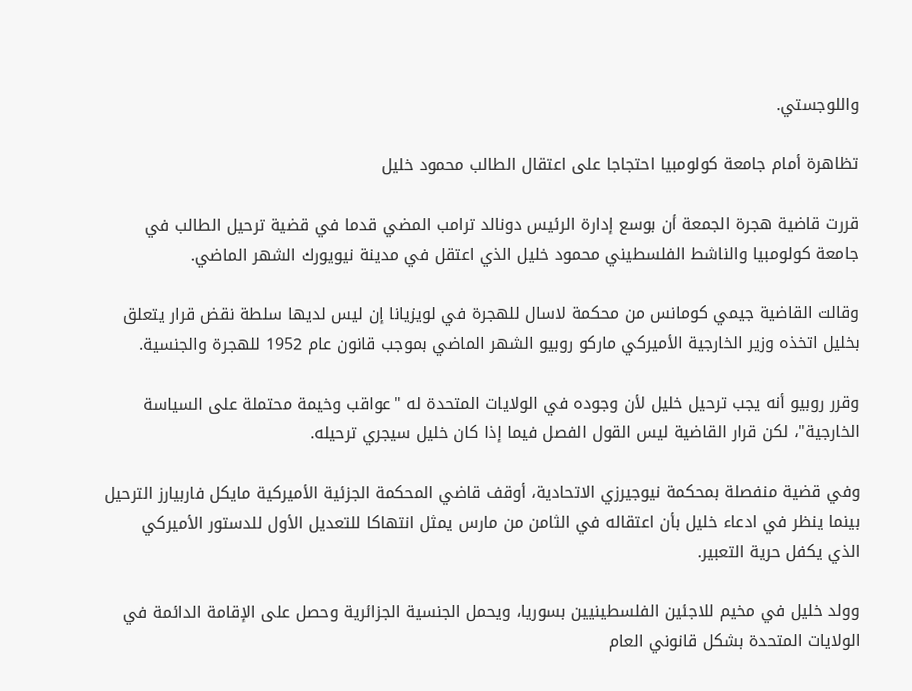واللوجستي.

تظاهرة أمام جامعة كولومبيا احتجاجا على اعتقال الطالب محمود خليل

قررت قاضية هجرة الجمعة أن بوسع إدارة الرئيس دونالد ترامب المضي قدما في قضية ترحيل الطالب في جامعة كولومبيا والناشط الفلسطيني محمود خليل الذي اعتقل في مدينة نيويورك الشهر الماضي.

وقالت القاضية جيمي كومانس من محكمة لاسال للهجرة في لويزيانا إن ليس لديها سلطة نقض قرار يتعلق بخليل اتخذه وزير الخارجية الأميركي ماركو روبيو الشهر الماضي بموجب قانون عام 1952 للهجرة والجنسية.

وقرر روبيو أنه يجب ترحيل خليل لأن وجوده في الولايات المتحدة له "عواقب وخيمة محتملة على السياسة الخارجية"، لكن قرار القاضية ليس القول الفصل فيما إذا كان خليل سيجري ترحيله.

وفي قضية منفصلة بمحكمة نيوجيرزي الاتحادية، أوقف قاضي المحكمة الجزئية الأميركية مايكل فاربيارز الترحيل بينما ينظر في ادعاء خليل بأن اعتقاله في الثامن من مارس يمثل انتهاكا للتعديل الأول للدستور الأميركي الذي يكفل حرية التعبير.

وولد خليل في مخيم للاجئين الفلسطينيين بسوريا، ويحمل الجنسية الجزائرية وحصل على الإقامة الدائمة في الولايات المتحدة بشكل قانوني العام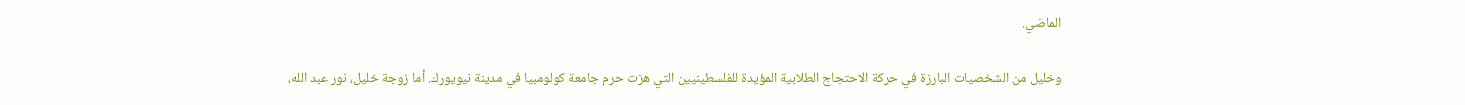الماضي.

وخليل من الشخصيات البارزة في حركة الاحتجاج الطلابية المؤيدة للفلسطينيين التي هزت حرم جامعة كولومبيا في مدينة نيويورك. أما زوجة خليل، نور عبد الله،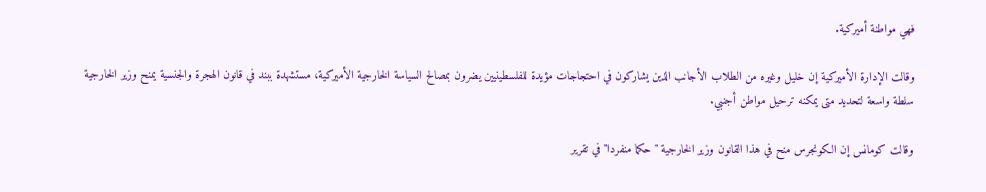فهي مواطنة أميركية.

وقالت الإدارة الأميركية إن خليل وغيره من الطلاب الأجانب الذين يشاركون في احتجاجات مؤيدة للفلسطينيين يضرون بمصالح السياسة الخارجية الأميركية، مستشهدة ببند في قانون الهجرة والجنسية يمنح وزير الخارجية سلطة واسعة لتحديد متى يمكنه ترحيل مواطن أجنبي.

وقالت كومانس إن الكونجرس منح في هذا القانون وزير الخارجية "حكما منفردا" في تقرير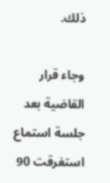ذلك.

وجاء قرار القاضية بعد جلسة استماع استغرقت 90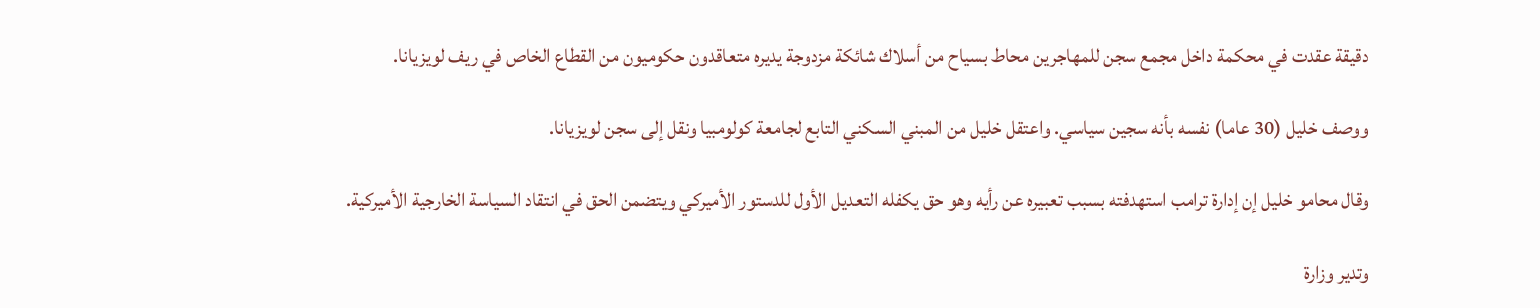دقيقة عقدت في محكمة داخل مجمع سجن للمهاجرين محاط بسياح من أسلاك شائكة مزدوجة يديره متعاقدون حكوميون من القطاع الخاص في ريف لويزيانا.

ووصف خليل (30 عاما) نفسه بأنه سجين سياسي. واعتقل خليل من المبني السكني التابع لجامعة كولومبيا ونقل إلى سجن لويزيانا.

وقال محامو خليل إن إدارة ترامب استهدفته بسبب تعبيره عن رأيه وهو حق يكفله التعديل الأول للدستور الأميركي ويتضمن الحق في انتقاد السياسة الخارجية الأميركية.

وتدير وزارة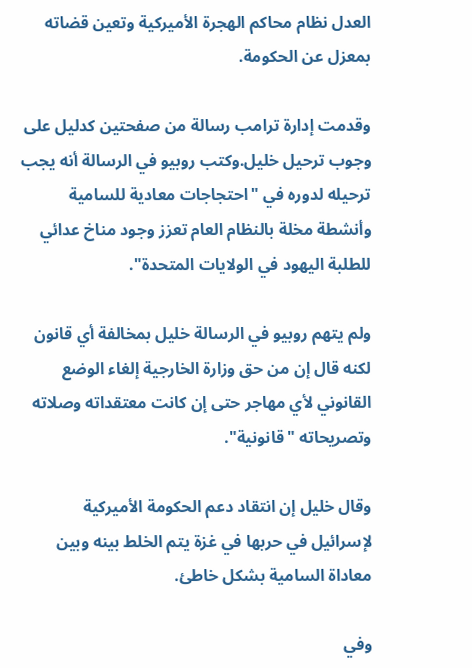العدل نظام محاكم الهجرة الأميركية وتعين قضاته بمعزل عن الحكومة.

وقدمت إدارة ترامب رسالة من صفحتين كدليل على وجوب ترحيل خليل.وكتب روبيو في الرسالة أنه يجب ترحيله لدوره في "احتجاجات معادية للسامية وأنشطة مخلة بالنظام العام تعزز وجود مناخ عدائي للطلبة اليهود في الولايات المتحدة".

ولم يتهم روبيو في الرسالة خليل بمخالفة أي قانون لكنه قال إن من حق وزارة الخارجية إلغاء الوضع القانوني لأي مهاجر حتى إن كانت معتقداته وصلاته وتصريحاته "قانونية".

وقال خليل إن انتقاد دعم الحكومة الأميركية لإسرائيل في حربها في غزة يتم الخلط بينه وبين معاداة السامية بشكل خاطئ.

وفي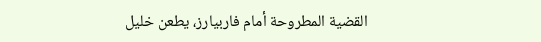القضية المطروحة أمام فاربيارز، يطعن خليل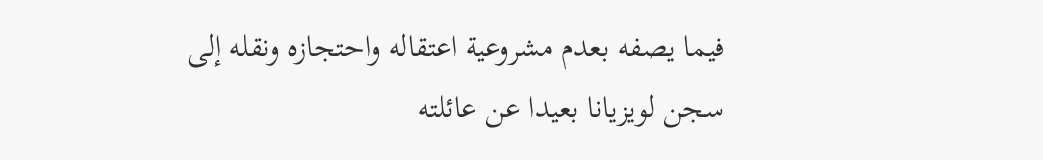فيما يصفه بعدم مشروعية اعتقاله واحتجازه ونقله إلى سجن لويزيانا بعيدا عن عائلته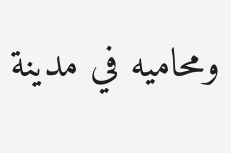ومحاميه في مدينة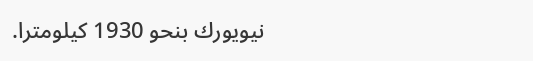نيويورك بنحو 1930 كيلومترا.